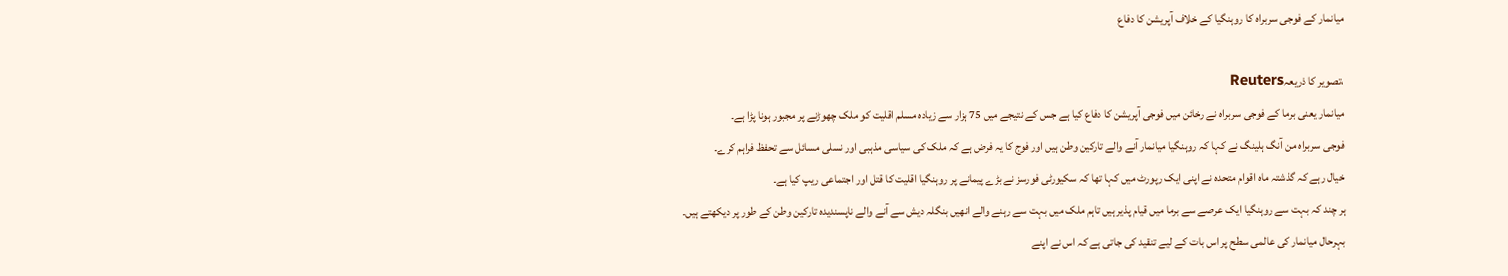میانمار کے فوجی سربراہ کا روہنگیا کے خلاف آپریشن کا دفاع

،تصویر کا ذریعہReuters
میانمار یعنی برما کے فوجی سربراہ نے رخائن میں فوجی آپریشن کا دفاع کیا ہے جس کے نتیجے میں 75 ہزار سے زیادہ مسلم اقلیت کو ملک چھوڑنے پر مجبور ہونا پڑا ہے۔
فوجی سربراہ من آنگ ہلینگ نے کہا کہ روہنگیا میانمار آنے والے تارکین وطن ہیں اور فوج کا یہ فرض ہے کہ ملک کی سیاسی مذہبی اور نسلی مسائل سے تحفظ فراہم کرے۔
خیال رہے کہ گذشتہ ماہ اقوام متحدہ نے اپنی ایک رپورٹ میں کہا تھا کہ سکیورٹی فورسز نے بڑے پیمانے پر روہنگیا اقلیت کا قتل اور اجتماعی ریپ کیا ہے۔
ہر چند کہ بہت سے روہنگیا ایک عرصے سے برما میں قیام پذیر ہیں تاہم ملک میں بہت سے رہنے والے انھیں بنگلہ دیش سے آنے والے ناپسندیدہ تارکین وطن کے طور پر دیکھتے ہیں۔
بہرحال میانمار کی عالمی سطح پر اس بات کے لیے تنقید کی جاتی ہے کہ اس نے اپنے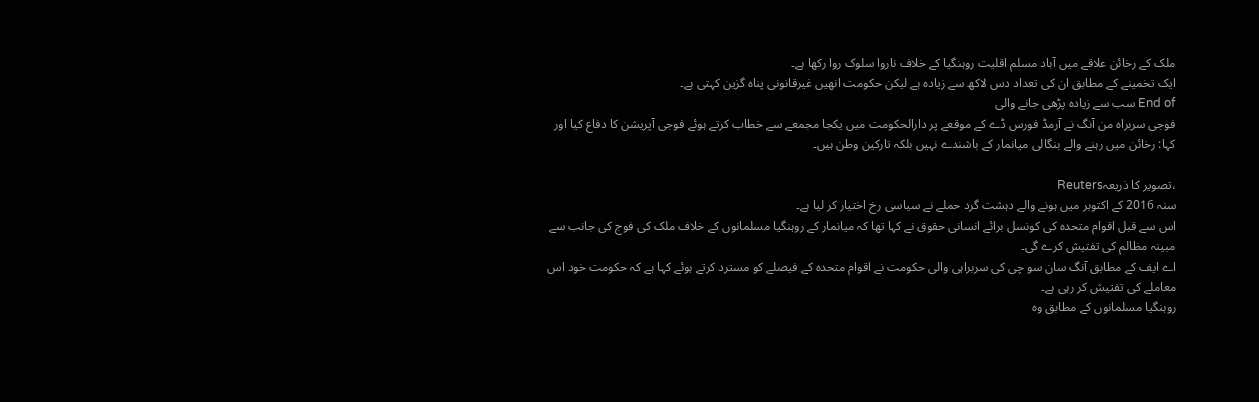ملک کے رخائن علاقے میں آباد مسلم اقلیت روہنگیا کے خلاف ناروا سلوک روا رکھا ہے۔
ایک تخمینے کے مطابق ان کی تعداد دس لاکھ سے زیادہ ہے لیکن حکومت انھیں غیرقانونی پناہ گزین کہتی ہے۔
End of سب سے زیادہ پڑھی جانے والی
فوجی سربراہ من آنگ نے آرمڈ فورس ڈے کے موقعے پر دارالحکومت میں یکجا مجمعے سے خطاب کرتے ہوئے فوجی آپریشن کا دفاع کیا اور کہا: رخائن میں رہنے والے بنگالی میانمار کے باشندے نہیں بلکہ تارکین وطن ہیں۔

،تصویر کا ذریعہReuters
سنہ 2016 کے اکتوبر میں ہونے والے دہشت گرد حملے نے سیاسی رخ اختیار کر لیا ہے۔
اس سے قبل اقوام متحدہ کی کونسل برائے انسانی حقوق نے کہا تھا کہ میانمار کے روہنگیا مسلمانوں کے خلاف ملک کی فوج کی جانب سے مبینہ مظالم کی تفتیش کرے گی۔
اے ایف کے مطابق آنگ سان سو چی کی سربراہی والی حکومت نے اقوام متحدہ کے فیصلے کو مسترد کرتے ہوئے کہا ہے کہ حکومت خود اس معاملے کی تفتیش کر رہی ہے۔
روہنگیا مسلمانوں کے مطابق وہ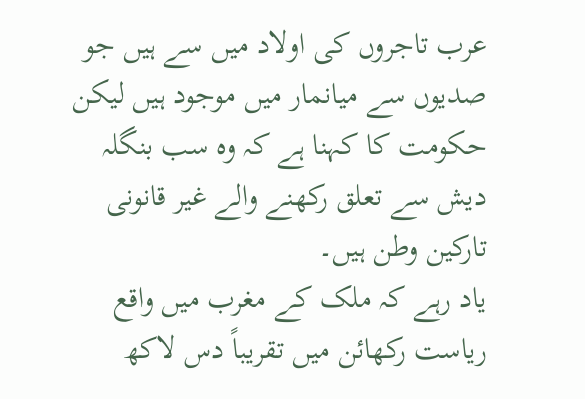عرب تاجروں کی اولاد میں سے ہیں جو صدیوں سے میانمار میں موجود ہیں لیکن حکومت کا کہنا ہے کہ وہ سب بنگلہ دیش سے تعلق رکھنے والے غیر قانونی تارکین وطن ہیں۔
یاد رہے کہ ملک کے مغرب میں واقع ریاست رکھائن میں تقریباً دس لاکھ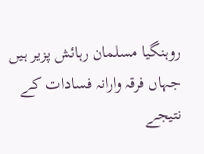روہنگیا مسلمان رہائش پزیر ہیں جہاں فرقہ وارانہ فسادات کے نتیجے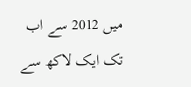میں 2012 سے اب تک ایک لاکھ سے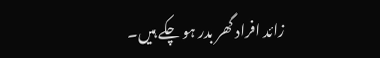زائد افراد گھر بدر ہو چکے ہیں۔